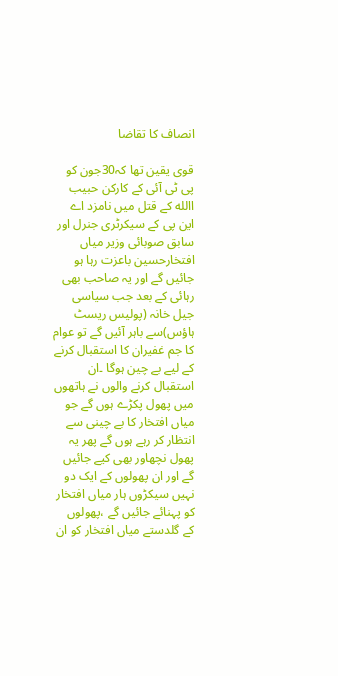انصاف کا تقاضا

قوی یقین تھا کہ30جون کو پی ٹی آئی کے کارکن حبیب االله کے قتل میں نامزد اے این پی کے سیکرٹری جنرل اور سابق صوبائی وزیر میاں افتخارحسین باعزت رہا ہو جائیں گے اور یہ صاحب بھی رہائی کے بعد جب سیاسی جیل خانہ (پولیس ریسٹ ہاؤس)سے باہر آئیں گے تو عوام کا جم غفیران کا استقبال کرنے کے لیے بے چین ہوگا ۔ان استقبال کرنے والوں نے ہاتھوں میں پھول پکڑے ہوں گے جو میاں افتخار کا بے چینی سے انتظار کر رہے ہوں گے پھر یہ پھول نچھاور بھی کیے جائیں گے اور ان پھولوں کے ایک دو نہیں سیکڑوں ہار میاں افتخار کو پہنائے جائیں گے ،پھولوں کے گلدستے میاں افتخار کو ان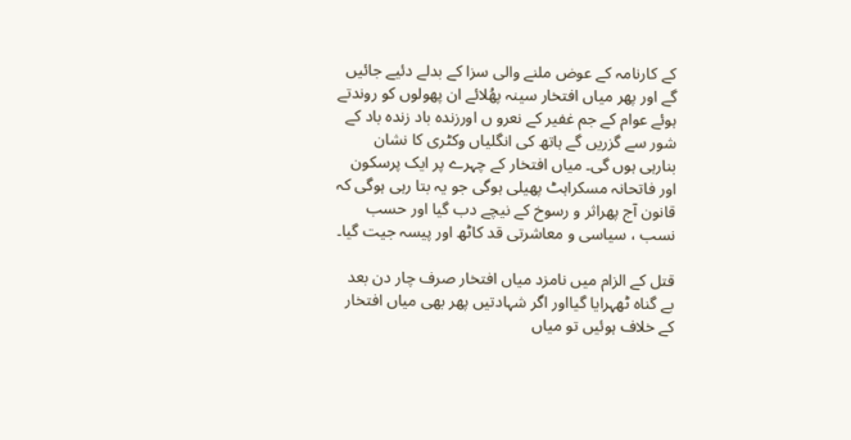کے کارنامہ کے عوض ملنے والی سزا کے بدلے دئیے جائیں گے اور پھر میاں افتخار سینہ پھُلائے ان پھولوں کو روندتے ہوئے عوام کے جم غفیر کے نعرو ں اورزندہ باد زندہ باد کے شور سے گزریں گے ہاتھ کی انگلیاں وکٹری کا نشان بنارہی ہوں گی۔ میاں افتخار کے چہرے پر ایک پرسکون اور فاتحانہ مسکراہٹ پھیلی ہوگی جو یہ بتا رہی ہوگی کہ قانون آج پھراثر و رسوخ کے نیچے دب گیا اور حسب نسب ، سیاسی و معاشرتی قد کاٹھ اور پیسہ جیت گیا۔

قتل کے الزام میں نامزد میاں افتخار صرف چار دن بعد بے گناہ ٹھہرایا گیااور اگر شہادتیں پھر بھی میاں افتخار کے خلاف ہوئیں تو میاں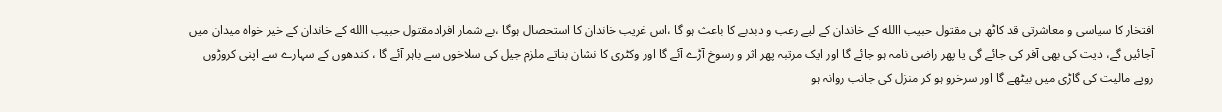افتخار کا سیاسی و معاشرتی قد کاٹھ ہی مقتول حبیب االله کے خاندان کے لیے رعب و دبدبے کا باعث ہو گا ،اس غریب خاندان کا استحصال ہوگا ،بے شمار افرادمقتول حبیب االله کے خاندان کے خیر خواہ میدان میں آجائیں گے، دیت کی بھی آفر کی جائے گی یا پھر راضی نامہ ہو جائے گا اور ایک مرتبہ پھر اثر و رسوخ آڑے آئے گا اور وکٹری کا نشان بناتے ملزم جیل کی سلاخوں سے باہر آئے گا ، کندھوں کے سہارے سے اپنی کروڑوں روپے مالیت کی گاڑی میں بیٹھے گا اور سرخرو ہو کر منزل کی جانب روانہ ہو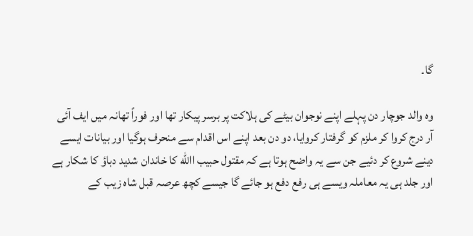گا۔

وہ والد جوچار دن پہلے اپنے نوجوان بیٹے کی ہلاکت پر برسر پیکار تھا اور فوراً تھانہ میں ایف آئی آر درج کروا کر ملزم کو گرفتار کروایا، دو دن بعد اپنے اس اقدام سے منحرف ہوگیا اور بیانات ایسے دینے شروع کر دئیے جن سے یہ واضح ہوتا ہے کہ مقتول حبیب االله کا خاندان شدید دباؤ کا شکار ہے اور جلد ہی یہ معاملہ ویسے ہی رفع دفع ہو جائے گا جیسے کچھ عرصہ قبل شاہ زیب کے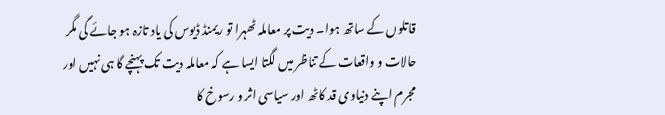قاتلوں کے ساتھ ہوا۔ دیت پر معاملہ ٹھہرا تو ریمنڈ ڈیوس کی یاد تازہ ہو جائے گی مگر حالات و واقعات کے تناظر میں لگتا ایسا ہے کہ معاملہ دیت تک پہنچے گا ہی نہیں اور مجرم اپنے دنیاوی قد کاٹھ اور سیاسی اثر و رسوخ کا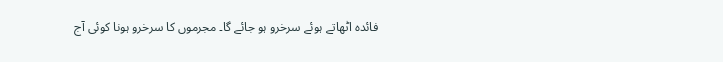فائدہ اٹھاتے ہوئے سرخرو ہو جائے گا۔ مجرموں کا سرخرو ہونا کوئی آج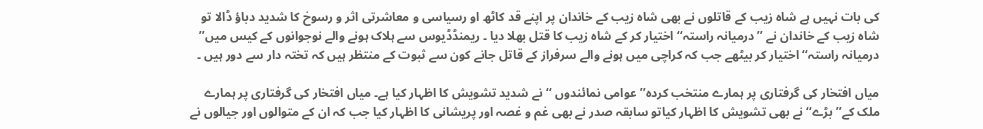کی بات نہیں ہے شاہ زیب کے قاتلوں نے بھی شاہ زیب کے خاندان پر اپنے قد کاٹھ او رسیاسی و معاشرتی اثر و رسوخ کا شدید دباؤ ڈالا تو شاہ زیب کے خاندان نے ’’درمیانہ راستہ‘‘ اختیار کر کے شاہ زیب کا قتل بھلا دیا ۔ ریمنڈڈیوس سے ہلاک ہونے والے نوجوانوں کے کیس میں’’ درمیانہ راستہ‘‘ اختیار کر بیٹھے جب کہ کراچی میں ہونے والے سرفراز کے قاتل جانے کون سے ثبوت کے منتظر ہیں کہ تختہ دار سے دور ہیں ۔

میاں افتخار کی گرفتاری پر ہمارے منتخب کردہ’’عوامی نمائندوں ‘‘نے شدید تشویش کا اظہار کیا ہے۔ میاں افتخار کی گرفتاری پر ہمارے ملک کے’’ بڑے‘‘ نے بھی تشویش کا اظہار کیاتو سابقہ صدر نے بھی غم و غصہ اور پریشانی کا اظہار کیا جب کہ ان کے متوالوں اور جیالوں نے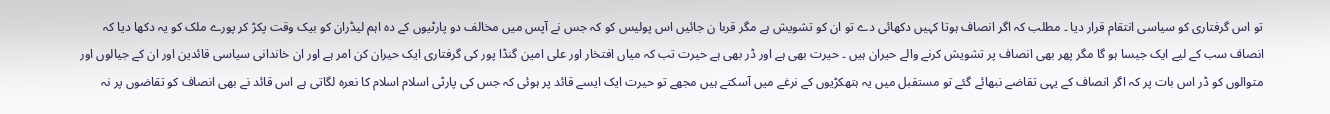تو اس گرفتاری کو سیاسی انتقام قرار دیا ۔ مطلب کہ اگر انصاف ہوتا کہیں دکھائی دے تو ان کو تشویش ہے مگر قربا ن جائیں اس پولیس کو کہ جس نے آپس میں مخالف دو پارٹیوں کے دہ اہم لیڈران کو بیک وقت پکڑ کر پورے ملک کو یہ دکھا دیا کہ انصاف سب کے لیے ایک جیسا ہو گا مگر پھر بھی انصاف پر تشویش کرنے والے حیران ہیں ۔ حیرت بھی ہے اور ڈر بھی ہے حیرت تب کہ میاں افتخار اور علی امین گنڈا پور کی گرفتاری ایک حیران کن امر ہے اور ان خاندانی سیاسی قائدین اور ان کے جیالوں اور متوالوں کو ڈر اس بات پر کہ اگر انصاف کے یہی تقاضے نبھائے گئے تو مستقبل میں یہ ہتھکڑیوں کے نرغے میں آسکتے ہیں مجھے تو حیرت ایک ایسے قائد پر ہوئی کہ جس کی پارٹی اسلام اسلام کا نعرہ لگاتی ہے اس قائد نے بھی انصاف کو تقاضوں پر نہ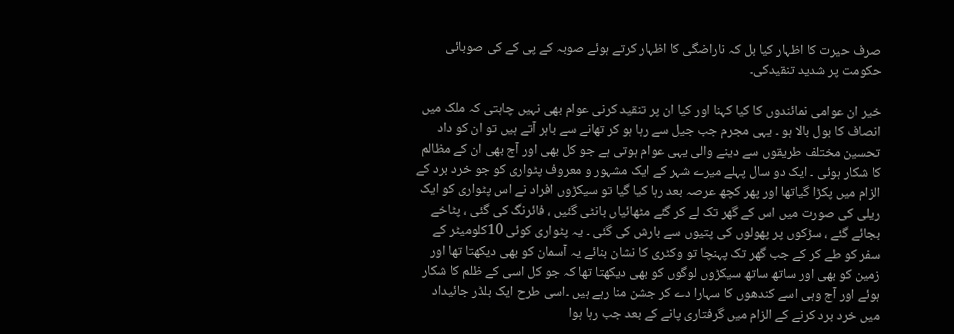صرف حیرت کا اظہار کیا بل کہ ناراضگی کا اظہار کرتے ہوئے صوبہ کے پی کے کی صوبائی حکومت پر شدید تنقیدکی۔

خیر ان عوامی نمائندوں کا کیا کہنا اور کیا ان پر تنقید کرنی عوام بھی نہیں چاہتی کہ ملک میں انصاف کا بول بالا ہو ۔ یہی مجرم جب جیل سے رہا ہو کر تھانے سے باہر آتے ہیں تو ان کو داد تحسین مختلف طریقوں سے دینے والی یہی عوام ہوتی ہے جو کل بھی اور آج بھی ان کے مظالم کا شکار ہوئی ۔ ایک دو سال پہلے میرے شہر کے ایک مشہور و معروف پٹواری کو جو خرد برد کے الزام میں پکڑا گیاتھا اور پھر کچھ عرصہ بعد رہا کیا گیا تو سیکڑوں افراد نے اس پٹواری کو ایک ریلی کی صورت میں اس کے گھر تک لے کر گئے مٹھائیاں بانٹی گئیں ، فائرنگ کی گئی ، پٹاخے بجائے گئے ، سڑکوں پر پھولوں کی پتیوں سے بارش کی گئی ۔ یہ پٹواری کوئی 10کلومیٹر کے سفر کو طے کر کے جب گھر تک پہنچا تو وکٹری کا نشان بنائے یہ آسمان کو بھی دیکھتا تھا اور زمین کو بھی اور ساتھ ساتھ سیکڑوں لوگوں کو بھی دیکھتا تھا کہ جو کل اسی کے ظلم کا شکار ہوئے اور آج وہی اسے کندھوں کا سہارا دے کر جشن منا رہے ہیں ۔اسی طرح ایک بلڈر جائیداد میں خرد برد کرنے کے الزام میں گرفتاری پانے کے بعد جب رہا ہوا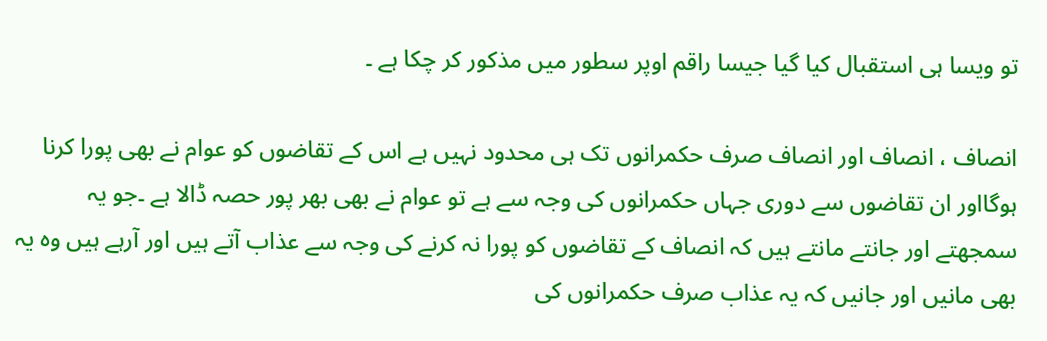تو ویسا ہی استقبال کیا گیا جیسا راقم اوپر سطور میں مذکور کر چکا ہے ۔

انصاف ، انصاف اور انصاف صرف حکمرانوں تک ہی محدود نہیں ہے اس کے تقاضوں کو عوام نے بھی پورا کرنا ہوگااور ان تقاضوں سے دوری جہاں حکمرانوں کی وجہ سے ہے تو عوام نے بھی بھر پور حصہ ڈالا ہے ۔جو یہ سمجھتے اور جانتے مانتے ہیں کہ انصاف کے تقاضوں کو پورا نہ کرنے کی وجہ سے عذاب آتے ہیں اور آرہے ہیں وہ یہ بھی مانیں اور جانیں کہ یہ عذاب صرف حکمرانوں کی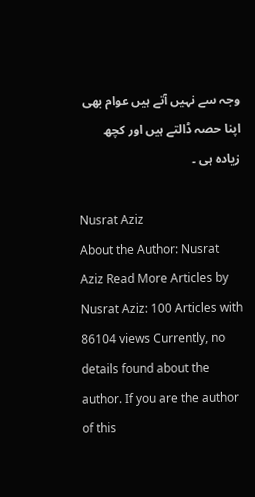وجہ سے نہیں آتے ہیں عوام بھی اپنا حصہ ڈالتے ہیں اور کچھ زیادہ ہی ۔

Nusrat Aziz
About the Author: Nusrat Aziz Read More Articles by Nusrat Aziz: 100 Articles with 86104 views Currently, no details found about the author. If you are the author of this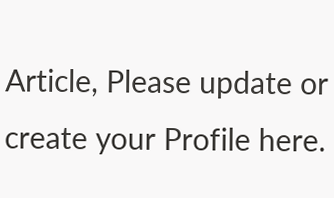Article, Please update or create your Profile here.